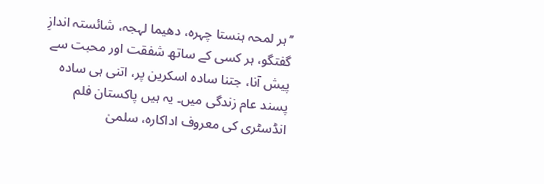’’ہر لمحہ ہنستا چہرہ، دھیما لہجہ، شائستہ اندازِ گفتگو، ہر کسی کے ساتھ شفقت اور محبت سے پیش آنا، جتنا سادہ اسکرین پر، اتنی ہی سادہ پسند عام زندگی میں۔ یہ ہیں پاکستان فلم انڈسٹری کی معروف اداکارہ، سلمیٰ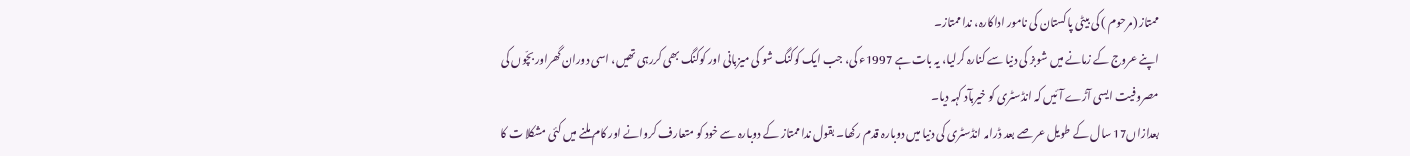ممتاز (مرحوم ) کی بیٹی پاکستان کی نامور اداکارہ، ندا ممتاز۔
اپنے عروج کے زمانے میں شوبز کی دنیا سے کنارہ کرلیا، یہ بات ہے 1997ء کی، جب ایک کوکنگ شو کی میزبانی اور کوکنگ بھی کررہی تھیں، اسی دوران گھراور بچّوں کی مصروفیت ایسی آڑے آئیں کہ انڈسٹری کو خیربآد کہہ دیا۔
بعدازاں17 سال کے طویل عر صے بعد ڈرامہ انڈسٹری کی دنیا میں دوبارہ قدم رکھا۔ بقول ندا ممتاز کے دوبارہ سے خود کو متعارف کروانے اور کام ملنے میں کئی مشکلا ت کا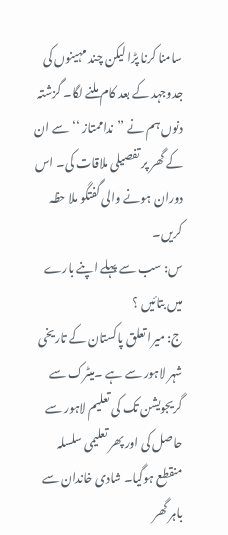سامنا کرنا پڑا لیکن چند مہینوں کی جدوجہد کے بعد کام ملنے لگا۔ گزشتہ دنوں ہم نے ’’نداممتاز ‘‘ سے ان کے گھر پر تفصیلی ملاقات کی۔ اس دوران ہونے والی گفتگو ملا حظہ کریں۔
س: سب سے پہلے اپنے بارے میں بتائیں ؟
ج: میرا تعلق پاکستان کے تاریخی شہر لاہور سے ہے ۔میٹرک سے گریجویشن تک کی تعلیم لاہور سے حاصل کی اور پھر تعلیمی سلسلہ منقطع ہوگیا۔ شادی خاندان سے باہر گھر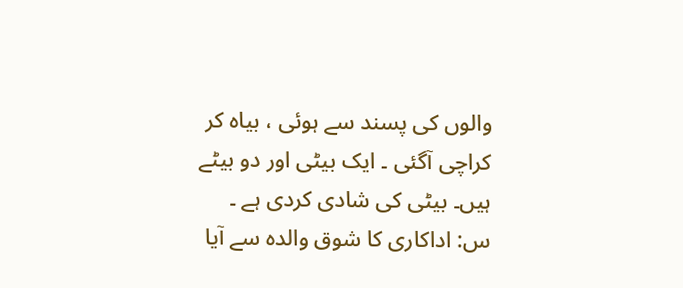والوں کی پسند سے ہوئی ، بیاہ کر کراچی آگئی ۔ ایک بیٹی اور دو بیٹے ہیں۔ بیٹی کی شادی کردی ہے ۔
س: اداکاری کا شوق والدہ سے آیا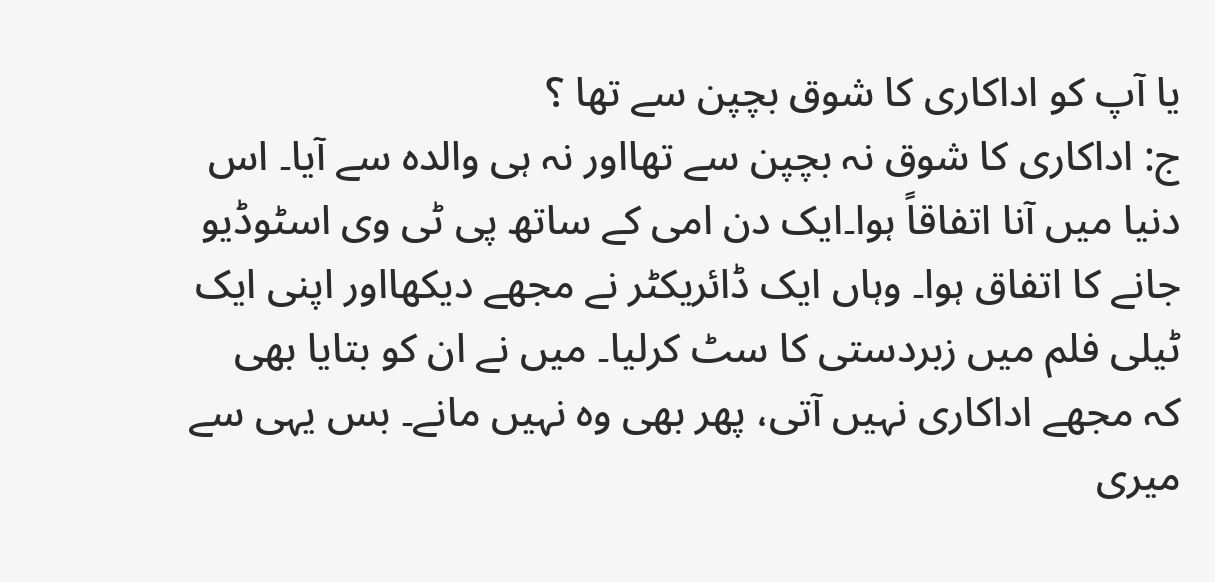یا آپ کو اداکاری کا شوق بچپن سے تھا ؟
ج: اداکاری کا شوق نہ بچپن سے تھااور نہ ہی والدہ سے آیا۔ اس دنیا میں آنا اتفاقاً ہوا۔ایک دن امی کے ساتھ پی ٹی وی اسٹوڈیو جانے کا اتفاق ہوا۔ وہاں ایک ڈائریکٹر نے مجھے دیکھااور اپنی ایک ٹیلی فلم میں زبردستی کا سٹ کرلیا۔ میں نے ان کو بتایا بھی کہ مجھے اداکاری نہیں آتی، پھر بھی وہ نہیں مانے۔ بس یہی سے میری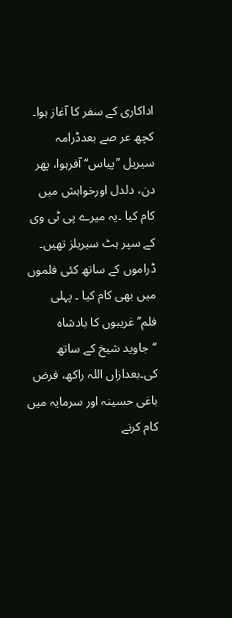اداکاری کے سفر کا آغاز ہوا۔
کچھ عر صے بعدڈرامہ سیریل ’’پیاس‘‘ آفرہوا، پھر دن، دلدل اورخواہش میں کام کیا ۔یہ میرے پی ٹی وی کے سپر ہٹ سیریلز تھیں۔ ڈراموں کے ساتھ کئی فلموں میں بھی کام کیا ۔ پہلی فلم’’غریبوں کا بادشاہ ‘‘جاوید شیخ کے ساتھ کی۔بعدازاں اللہ راکھ، فرض باغی حسینہ اور سرمایہ میں کام کرنے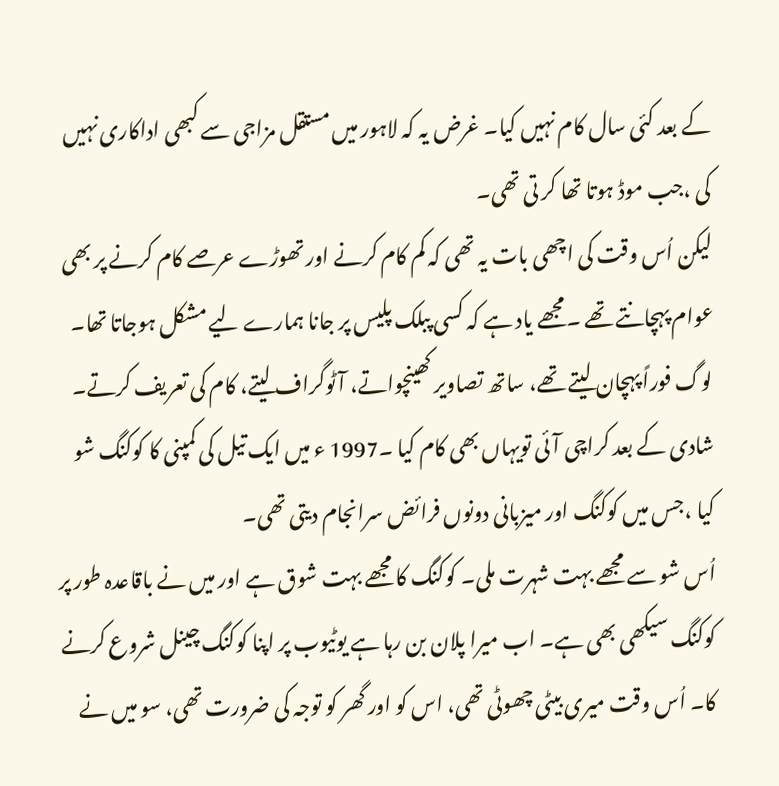کے بعد کئی سال کام نہیں کیا۔ غرض یہ کہ لاہور میں مستقل مزاجی سے کبھی اداکاری نہیں کی ،جب موڈ ہوتا تھا کر تی تھی۔
لیکن اُس وقت کی اچھی بات یہ تھی کہ کم کام کرنے اور تھوڑے عرصے کام کرنے پر بھی عوام پہچانتے تھے ۔مجھے یاد ہے کہ کسی پبلک پلیس پر جانا ہمارے لیے مشکل ہوجاتا تھا۔ لوگ فوراً پہچان لیتے تھے، ساتھ تصاویر کھینچواتے، آٹوگراف لیتے، کام کی تعریف کرتے۔ شادی کے بعد کراچی آئی تویہاں بھی کام کیا ۔1997 ء میں ایک تیل کی کمپنی کا کوکنگ شو کیا ،جس میں کوکنگ اور میزبانی دونوں فرائض سرانجام دیتی تھی۔
اُس شو سے مجھے بہت شہرت ملی۔ کوکنگ کا مجھے بہت شوق ہے اور میں نے باقاعدہ طور پر کوکنگ سیکھی بھی ہے۔ اب میرا پلان بن رہا ہے یوٹیوب پر اپنا کوکنگ چینل شروع کرنے کا۔ اُس وقت میری بیٹی چھوٹی تھی، اس کو اور گھر کو توجہ کی ضرورت تھی، سو میں نے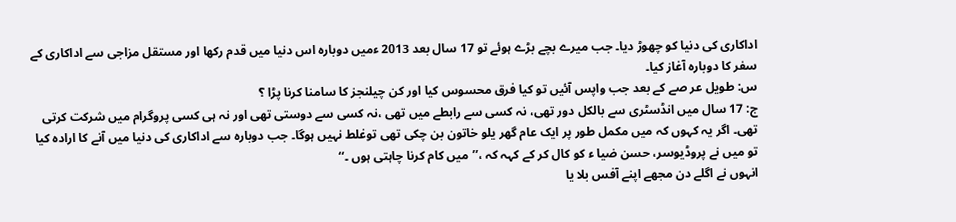اداکاری کی دنیا کو چھوڑ دیا۔ جب میرے بچے بڑے ہوئے تو 17 سال بعد 2013 ءمیں دوبارہ اس دنیا میں قدم رکھا اور مستقل مزاجی سے اداکاری کے سفر کا دوبارہ آغاز کیا۔
س: طویل عر صے کے بعد جب واپس آئیں تو کیا فرق محسوس کیا اور کن چیلنجز کا سامنا کرنا پڑا ؟
ج: 17 سال میں انڈسٹری سے بالکل دور تھی، نہ کسی سے رابطے میں تھی ،نہ کسی سے دوستی تھی اور نہ ہی کسی پروگرام میں شرکت کرتی تھی۔ اگر یہ کہوں کہ میں مکمل طور پر ایک عام گھر یلو خاتون بن چکی تھی توغلط نہیں ہوگا۔ جب دوبارہ سے اداکاری کی دنیا میں آنے کا ارادہ کیا تو میں نے پروڈیوسر، حسن ضیا ء کو کال کر کے کہہ کہ ،’’میں کام کرنا چاہتی ہوں ۔‘‘
انہوں نے اگلے دن مجھے اپنے آفس بلا یا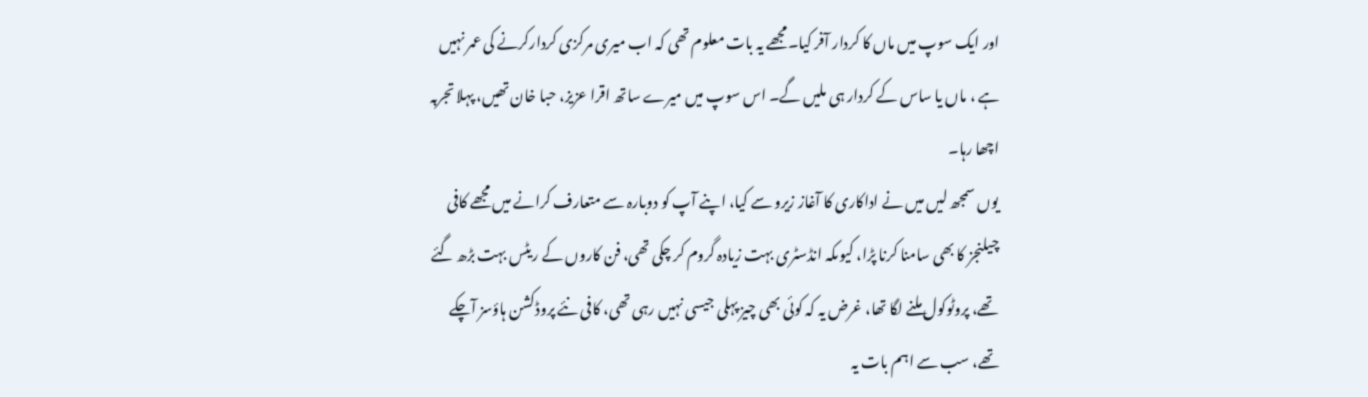اور ایک سوپ میں ماں کا کردار آفر کیا۔مجھے یہ بات معلوم تھی کہ اب میری مرکزی کردارکرنے کی عمر نہیں ہے ، ماں یا ساس کے کردار ہی ملیں گے۔ اس سوپ میں میرے ساتھ اقرا عزیز، حبا خان تھیں، پہلا تجربہ اچھا رہا۔
یوں سمجھ لیں میں نے اداکاری کا آغاز زیرو سے کیا، اپنے آپ کو دوبارہ سے متعارف کرانے میں مجھے کافی چیلنجز کا بھی سامنا کرنا پڑا، کیوںکہ انڈسٹری بہت زیادہ گروم کر چکی تھی، فن کاروں کے ریٹس بہت بڑھ گئے تھے، پروٹوکول ملنے لگا تھا، غرض یہ کہ کوئی بھی چیز پہلی جیسی نہیں رہی تھی، کافی نئے پروڈکشن ہاؤسز آچکے تھے، سب سے اہم بات یہ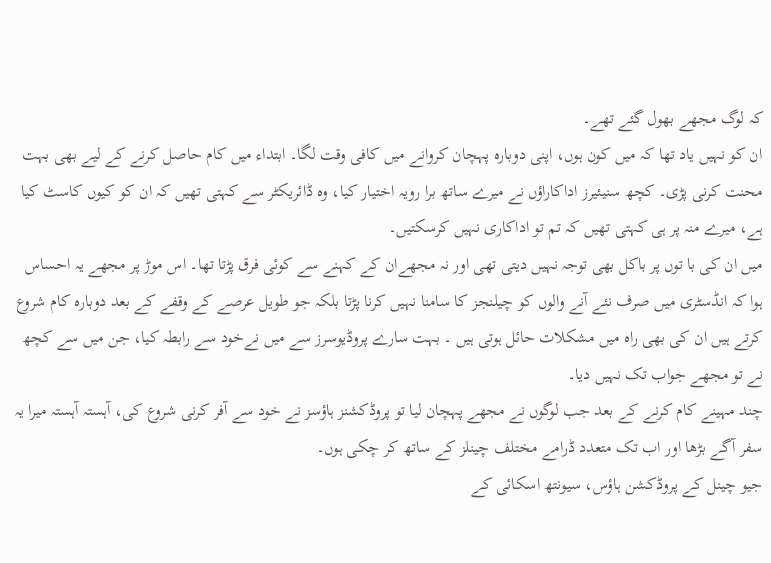کہ لوگ مجھے بھول گئے تھے۔
ان کو نہیں یاد تھا کہ میں کون ہوں، اپنی دوبارہ پہچان کروانے میں کافی وقت لگا۔ ابتداء میں کام حاصل کرنے کے لیے بھی بہت محنت کرنی پڑی۔ کچھ سنیئیرز اداکاراؤں نے میرے ساتھ برا رویہ اختیار کیا، وہ ڈائریکٹر سے کہتی تھیں کہ ان کو کیوں کاسٹ کیا ہے، میرے منہ پر ہی کہتی تھیں کہ تم تو اداکاری نہیں کرسکتیں۔
میں ان کی با توں پر باکل بھی توجہ نہیں دیتی تھی اور نہ مجھےان کے کہنے سے کوئی فرق پڑتا تھا۔ اس موڑ پر مجھے یہ احساس ہوا کہ انڈسٹری میں صرف نئے آنے والوں کو چیلنجز کا سامنا نہیں کرنا پڑتا بلکہ جو طویل عرصے کے وقفے کے بعد دوبارہ کام شروع کرتے ہیں ان کی بھی راہ میں مشکلات حائل ہوتی ہیں ۔ بہت سارے پروڈیوسرز سے میں نےخود سے رابطہ کیا، جن میں سے کچھ نے تو مجھے جواب تک نہیں دیا۔
چند مہینے کام کرنے کے بعد جب لوگوں نے مجھے پہچان لیا تو پروڈکشنز ہاؤسز نے خود سے آفر کرنی شروع کی، آہستہ آہستہ میرا یہ سفر آگے بڑھا اور اب تک متعدد ڈرامے مختلف چینلز کے ساتھ کر چکی ہوں۔
جیو چینل کے پروڈکشن ہاؤس، سیونتھ اسکائی کے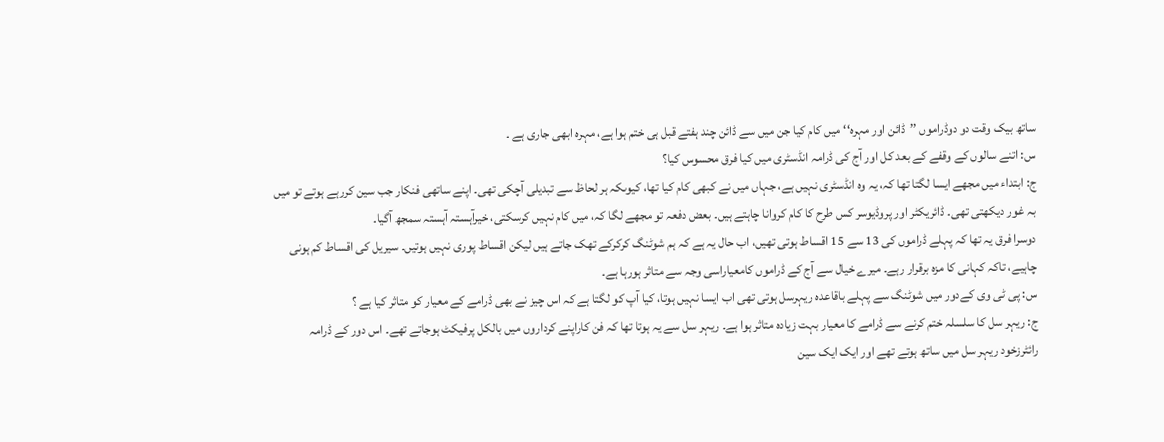ساتھ بیک وقت دو دوڈراموں ’’ڈائن اور مہرہ‘‘ میں کام کیا جن میں سے ڈائن چند ہفتے قبل ہی ختم ہوا ہے، مہرہ ابھی جاری ہے ۔
س: اتنے سالوں کے وقفے کے بعد کل اور آج کی ڈرامہ انڈسٹری میں کیا فرق محسوس کیا؟
ج: ابتداء میں مجھے ایسا لگتا تھا کہ، یہ وہ انڈسٹری نہیں ہے، جہاں میں نے کبھی کام کیا تھا، کیوںکہ ہر لحاظ سے تبدیلی آچکی تھی۔ اپنے ساتھی فنکار جب سین کررہے ہوتے تو میں بہ غور دیکھتی تھی۔ ڈائریکٹر اور پروڈیوسر کس طرح کا کام کروانا چاہتے ہیں۔ بعض دفعہ تو مجھے لگا کہ، میں کام نہیں کرسکتی، خیرآہستہ آہستہ سمجھ آگیا۔
دوسرا فرق یہ تھا کہ پہلے ڈراموں کی 13 سے 15 اقساط ہوتی تھیں، اب حال یہ ہے کہ ہم شوٹنگ کرکرکے تھک جاتے ہیں لیکن اقساط پوری نہیں ہوتیں۔ سیریل کی اقساط کم ہونی چاہیے، تاکہ کہانی کا مزہ برقرار رہے۔ میرے خیال سے آج کے ڈراموں کامعیاراسی وجہ سے متاثر ہورہا ہے۔
س: پی ٹی وی کےدور میں شوٹنگ سے پہلے باقاعدہ ریہرسل ہوتی تھی اب ایسا نہیں ہوتا، کیا آپ کو لگتا ہے کہ اس چیز نے بھی ڈرامے کے معیار کو متاثر کیا ہے ؟
ج: ریہر سل کا سلسلہ ختم کرنے سے ڈرامے کا معیار بہت زیادہ متاثر ہوا ہے۔ ریہر سل سے یہ ہوتا تھا کہ فن کاراپنے کرداروں میں بالکل پرفیکٹ ہوجاتے تھے۔ اس دور کے ڈرامہ رائٹرزخود ریہر سل میں ساتھ ہوتے تھے اور ایک ایک سین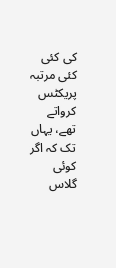کی کئی کئی مرتبہ پریکٹس کرواتے تھے، یہاں تک کہ اگر کوئی گلاس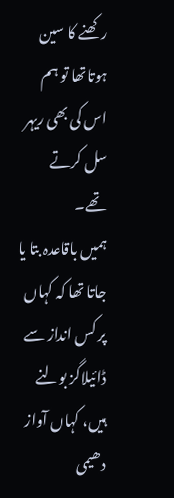رکھنے کا سین ہوتاتھا تو ہم اس کی بھی ریہر سل کرتے تھے۔
ہمیں باقاعدہ بتا یا جاتا تھا کہ کہاں پر کس انداز سے ڈائیلاگز بولنے ہیں، کہاں آواز دھیمی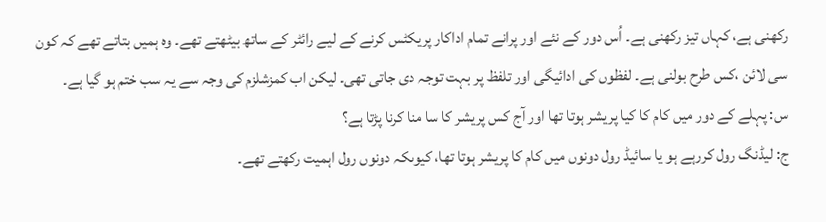رکھنی ہے، کہاں تیز رکھنی ہے۔ اُس دور کے نئے اور پرانے تمام اداکار پریکٹس کرنے کے لیے رائٹر کے ساتھ بیٹھتے تھے۔ وہ ہمیں بتاتے تھے کہ کون سی لائن ،کس طرح بولنی ہے۔ لفظوں کی ادائیگی اور تلفظ پر بہت توجہ دی جاتی تھی۔ لیکن اب کمزشلزم کی وجہ سے یہ سب ختم ہو گیا ہے۔
س: پہلے کے دور میں کام کا کیا پریشر ہوتا تھا اور آج کس پریشر کا سا منا کرنا پڑتا ہے؟
ج: لیڈنگ رول کررہے ہو یا سائیڈ رول دونوں میں کام کا پریشر ہوتا تھا، کیوںکہ دونوں رول اہمیت رکھتے تھے۔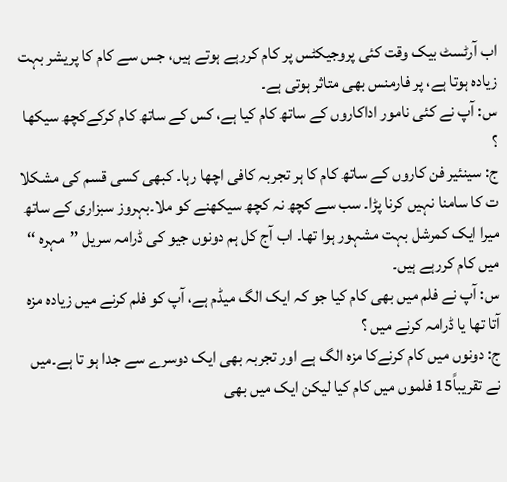اب آرٹسٹ بیک وقت کئی پروجیکٹس پر کام کررہے ہوتے ہیں، جس سے کام کا پریشر بہت زیادہ ہوتا ہے، پر فارمنس بھی متاثر ہوتی ہے۔
س: آپ نے کئی نامور اداکاروں کے ساتھ کام کیا ہے، کس کے ساتھ کام کرکےکچھ سیکھا ؟
ج: سینئیر فن کاروں کے ساتھ کام کا ہر تجربہ کافی اچھا رہا۔ کبھی کسی قسم کی مشکلا ت کا سامنا نہیں کرنا پڑا۔ سب سے کچھ نہ کچھ سیکھنے کو ملا۔بہروز سبزاری کے ساتھ میرا ایک کمرشل بہت مشہور ہوا تھا۔ اب آج کل ہم دونوں جیو کی ڈرامہ سریل ’’مہرہ ‘‘ میں کام کررہے ہیں۔
س: آپ نے فلم میں بھی کام کیا جو کہ ایک الگ میڈم ہے، آپ کو فلم کرنے میں زیادہ مزہ آتا تھا یا ڈرامہ کرنے میں ؟
ج: دونوں میں کام کرنےکا مزہ الگ ہے اور تجربہ بھی ایک دوسرے سے جدا ہو تا ہے۔میں نے تقریباً15 فلموں میں کام کیا لیکن ایک میں بھی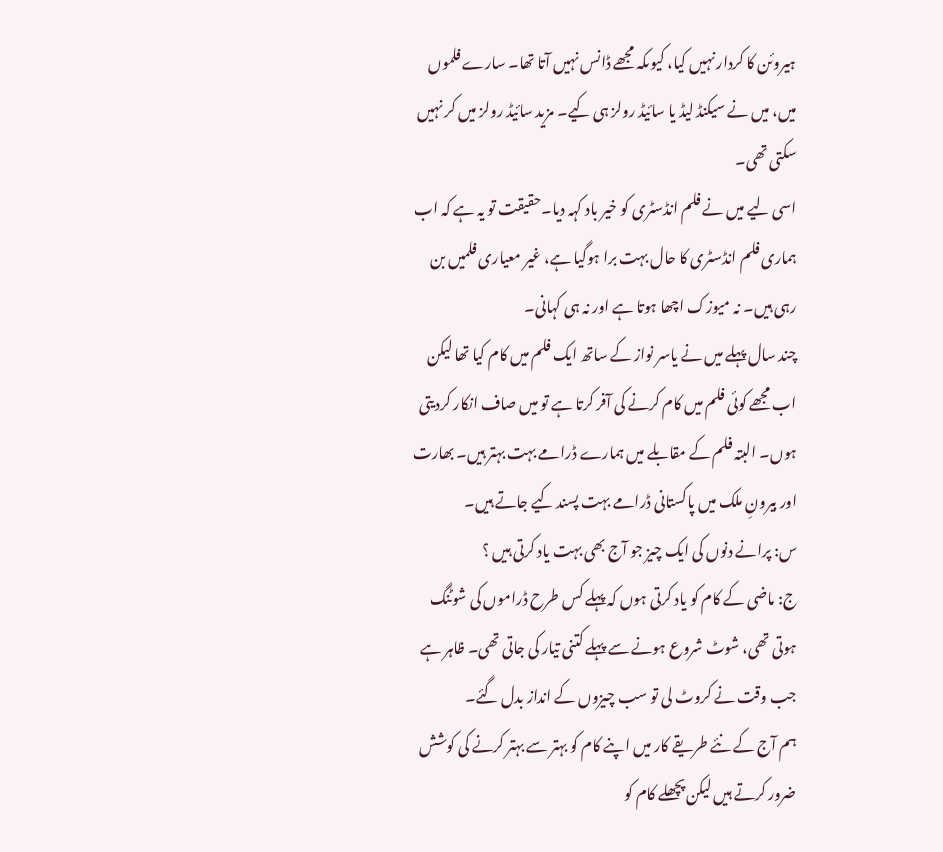ہیروئن کا کردار نہیں کیا، کیوںکہ مجھے ڈانس نہیں آتا تھا۔ سارے فلموں میں، میں نے سیکنڈ لیڈ یا سائیڈ رولز ہی کیے۔ مزید سائیڈ رولز میں کر نہیں سکتی تھی۔
اسی لیے میں نے فلم انڈسٹری کو خیر باد کہہ دیا۔حقیقت تو یہ ہے کہ اب ہماری فلم انڈسٹری کا حال بہت برا ہوگیا ہے، غیر معیاری فلمیں بن رہی ہیں۔ نہ میوزک اچھا ہوتا ہے اور نہ ہی کہانی۔
چند سال پہلے میں نے یاسر نواز کے ساتھ ایک فلم میں کام کیا تھا لیکن اب مجھے کوئی فلم میں کام کرنے کی آفر کرتا ہے تو میں صاف انکار کردیتی ہوں۔ البتہ فلم کے مقابلے میں ہمارے ڈرامے بہت بہتر ہیں۔ بھارت اور بیرونِ ملک میں پاکستانی ڈرامے بہت پسند کیے جاتے ہیں۔
س: پرانے دنوں کی ایک چیز جو آج بھی بہت یاد کرتی ہیں ؟
ج: ماضی کے کام کو یاد کرتی ہوں کہ پہلے کس طرح ڈراموں کی شوٹنگ ہوتی تھی، شوٹ شروع ہونے سے پہلے کتنی تیار کی جاتی تھی۔ ظاہر ہے جب وقت نے کروٹ لی تو سب چیزوں کے انداز بدل گئے۔
ہم آج کے نئے طریقے کار میں اپنے کام کو بہتر سے بہتر کرنے کی کوشش ضرور کرتے ہیں لیکن پچھلے کام کو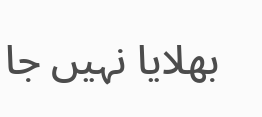بھلایا نہیں جا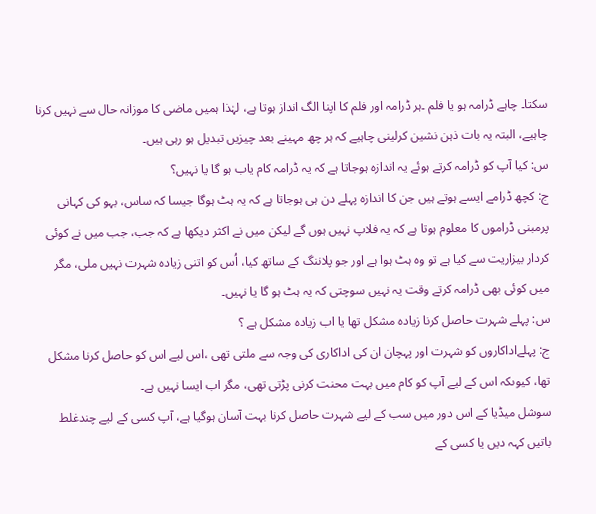سکتا۔ چاہے ڈرامہ ہو یا فلم ۔ہر ڈرامہ اور فلم کا اپنا الگ انداز ہوتا ہے، لہٰذا ہمیں ماضی کا موزانہ حال سے نہیں کرنا چاہیے، البتہ یہ بات ذہن نشین کرلینی چاہیے کہ ہر چھ مہینے بعد چیزیں تبدیل ہو رہی ہیں۔
س: کیا آپ کو ڈرامہ کرتے ہوئے یہ اندازہ ہوجاتا ہے کہ یہ ڈرامہ کام یاب ہو گا یا نہیں؟
ج: کچھ ڈرامے ایسے ہوتے ہیں جن کا اندازہ پہلے دن ہی ہوجاتا ہے کہ یہ ہٹ ہوگا جیسا کہ ساس، بہو کی کہانی پرمبنی ڈراموں کا معلوم ہوتا ہے کہ یہ فلاپ نہیں ہوں گے لیکن میں نے اکثر دیکھا ہے کہ جب، جب میں نے کوئی کردار بیزاریت سے کیا ہے تو وہ ہٹ ہوا ہے اور جو پلاننگ کے ساتھ کیا، اُس کو اتنی زیادہ شہرت نہیں ملی، مگر میں کوئی بھی ڈرامہ کرتے وقت یہ نہیں سوچتی کہ یہ ہٹ ہو گا یا نہیں۔
س: پہلے شہرت حاصل کرنا زیادہ مشکل تھا یا اب زیادہ مشکل ہے ؟
ج: پہلےاداکاروں کو شہرت اور پہچان ان کی اداکاری کی وجہ سے ملتی تھی ،اس لیے اس کو حاصل کرنا مشکل تھا، کیوںکہ اس کے لیے آپ کو کام میں بہت محنت کرنی پڑتی تھی، مگر اب ایسا نہیں ہے۔
سوشل میڈیا کے اس دور میں سب کے لیے شہرت حاصل کرنا بہت آسان ہوگیا ہے، آپ کسی کے لیے چندغلط باتیں کہہ دیں یا کسی کے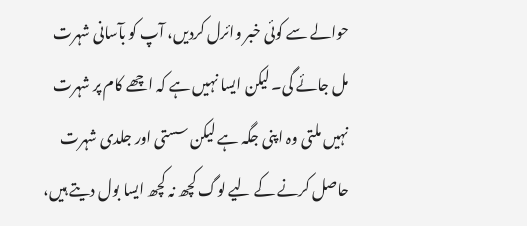حوالے سے کوئی خبر وائرل کردیں، آپ کو بآسانی شہرت مل جائے گی۔ لیکن ایسا نہیں ہے کہ اچھے کام پر شہرت نہیں ملتی وہ اپنی جگہ ہے لیکن سستی اور جلدی شہرت حاصل کرنے کے لیے لوگ کچھ نہ کچھ ایسا بول دیتے ہیں،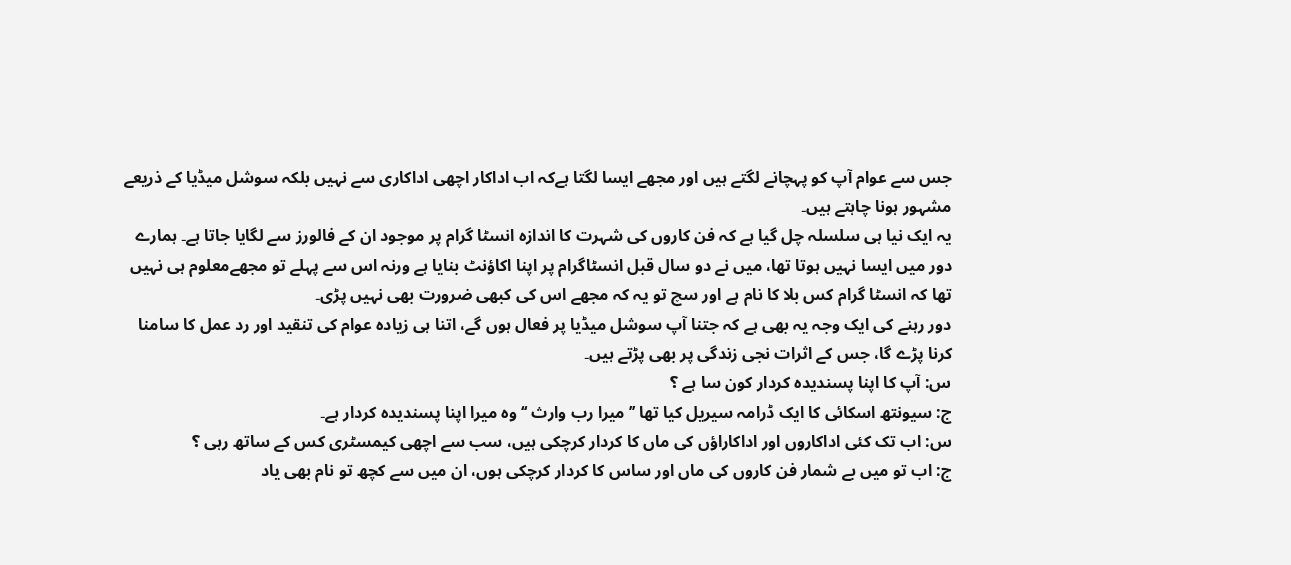جس سے عوام آپ کو پہچانے لگتے ہیں اور مجھے ایسا لگتا ہےکہ اب اداکار اچھی اداکاری سے نہیں بلکہ سوشل میڈیا کے ذریعے مشہور ہونا چاہتے ہیں۔
یہ ایک نیا ہی سلسلہ چل گیا ہے کہ فن کاروں کی شہرت کا اندازہ انسٹا گرام پر موجود ان کے فالورز سے لگایا جاتا ہے۔ ہمارے دور میں ایسا نہیں ہوتا تھا، میں نے دو سال قبل انسٹاگرام پر اپنا اکاؤنٹ بنایا ہے ورنہ اس سے پہلے تو مجھےمعلوم ہی نہیں تھا کہ انسٹا گرام کس بلا کا نام ہے اور سچ تو یہ کہ مجھے اس کی کبھی ضرورت بھی نہیں پڑی۔
دور رہنے کی ایک وجہ یہ بھی ہے کہ جتنا آپ سوشل میڈیا پر فعال ہوں گے، اتنا ہی زیادہ عوام کی تنقید اور رد عمل کا سامنا کرنا پڑے گا، جس کے اثرات نجی زندگی پر بھی پڑتے ہیں۔
س: آپ کا اپنا پسندیدہ کردار کون سا ہے ؟
ج: سیونتھ اسکائی کا ایک ڈرامہ سیریل کیا تھا ’’میرا رب وارث ‘‘ وہ میرا اپنا پسندیدہ کردار ہے۔
س: اب تک کئی اداکاروں اور اداکاراؤں کی ماں کا کردار کرچکی ہیں، سب سے اچھی کیمسٹری کس کے ساتھ رہی ؟
ج: اب تو میں بے شمار فن کاروں کی ماں اور ساس کا کردار کرچکی ہوں، ان میں سے کچھ تو نام بھی یاد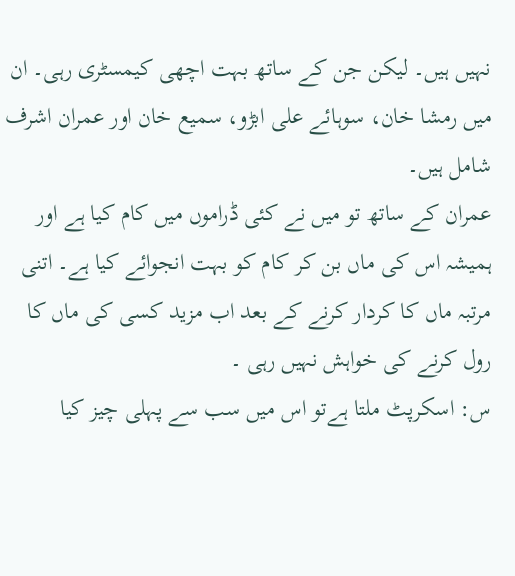نہیں ہیں۔ لیکن جن کے ساتھ بہت اچھی کیمسٹری رہی۔ ان میں رمشا خان، سوہائے علی ابڑو، سمیع خان اور عمران اشرف شامل ہیں۔
عمران کے ساتھ تو میں نے کئی ڈراموں میں کام کیا ہے اور ہمیشہ اس کی ماں بن کر کام کو بہت انجوائے کیا ہے۔ اتنی مرتبہ ماں کا کردار کرنے کے بعد اب مزید کسی کی ماں کا رول کرنے کی خواہش نہیں رہی ۔
س: اسکرپٹ ملتا ہےتو اس میں سب سے پہلی چیز کیا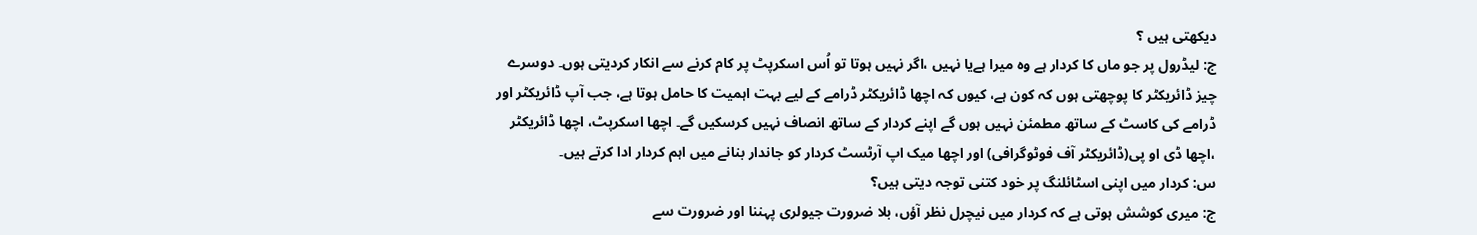دیکھتی ہیں ؟
ج: لیڈرول پر جو ماں کا کردار ہے وہ میرا ہےیا نہیں ،اگر نہیں ہوتا تو اُس اسکرپٹ پر کام کرنے سے انکار کردیتی ہوں۔ دوسرے چیز ڈائریکٹر کا پوچھتی ہوں کہ کون ہے، کیوں کہ اچھا ڈائریکٹر ڈرامے کے لیے بہت اہمیت کا حامل ہوتا ہے، جب آپ ڈائریکٹر اور ڈرامے کی کاسٹ کے ساتھ مطمئن نہیں ہوں گے اپنے کردار کے ساتھ انصاف نہیں کرسکیں گے۔ اچھا اسکرپٹ، اچھا ڈائریکٹر ،اچھا ڈی او پی(ڈائریکٹر آف فوٹوگرافی) اور اچھا میک اپ آرٹسٹ کردار کو جاندار بنانے میں اہم کردار ادا کرتے ہیں۔
س: کردار میں اپنی اسٹائلنگ پر خود کتنی توجہ دیتی ہیں؟
ج: میری کوشش ہوتی ہے کہ کردار میں نیچرل نظر آؤں، بلا ضرورت جیولری پہننا اور ضرورت سے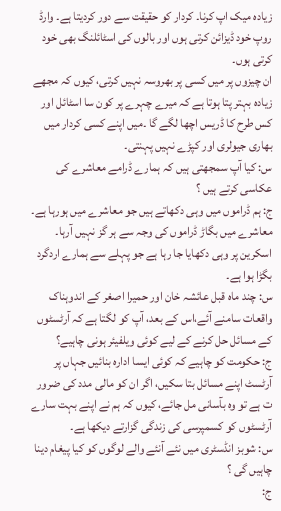زیادہ میک اپ کرنا۔ کردار کو حقیقت سے دور کردیتا ہے۔ وارڈ روپ خود ڈیزائن کرتی ہوں اور بالوں کی اسٹائلنگ بھی خود کرتی ہوں۔
ان چیزوں پر میں کسی پر بھروسہ نہیں کرتی، کیوں کہ مجھے زیادہ بہتر پتا ہوتا ہے کہ میرے چہرے پر کون سا اسٹائل اور کس طرح کا ڈریس اچھا لگے گا ۔میں اپنے کسی کردار میں بھاری جیولری اور کپڑے نہیں پہنتی۔
س: کیا آپ سمجھتی ہیں کہ ہمارے ڈرامے معاشرے کی عکاسی کرتے ہیں ؟
ج: ہم ڈراموں میں وہی دکھاتے ہیں جو معاشرے میں ہورہا ہے۔ معاشرے میں بگاڑ ڈراموں کی وجہ سے ہر گز نہیں آرہا۔ اسکرین پر وہی دکھایا جا رہا ہے جو پہلے سے ہمارے اردگرد بگڑا ہوا ہے۔
س: چند ماہ قبل عائشہ خان اور حمیرا اصغر کے اندوہناک واقعات سامنے آئے،اس کے بعد، آپ کو لگتا ہے کہ آرٹسٹوں کے مسائل حل کرنے کے لیے کوئی ویلفیئر ہونی چاہیے؟
ج: حکومت کو چاہیے کہ کوئی ایسا ادارہ بنائیں جہاں پر آرٹسٹ اپنے مسائل بتا سکیں، اگر ان کو مالی مدد کی ضرور ت ہے تو وہ بآسانی مل جائے، کیوں کہ ہم نے اپنے بہت سارے آرٹسٹوں کو کسمپرسی کی زندگی گزارتے دیکھا ہے۔
س: شوبز انڈسٹری میں نئے آنئے والے لوگوں کو کیا پیغام دینا چاہیں گی ؟
ج: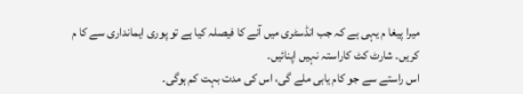میرا پیغا م یہی ہے کہ جب انڈسٹری میں آنے کا فیصلہ کیا ہے تو پوری ایمانداری سے کا م کریں۔ شارٹ کٹ کاراستہ نہیں اپنائیں۔
اس راستے سے جو کام یابی ملے گی، اس کی مدت بہت کم ہوگی۔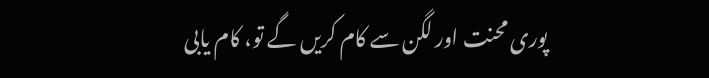پوری محنت اور لگن سے کام کریں گے تو، کام یابی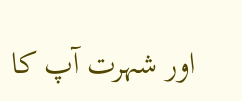اور شہرت آپ کا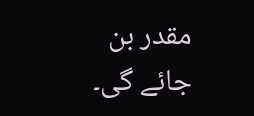مقدر بن جائے گی۔